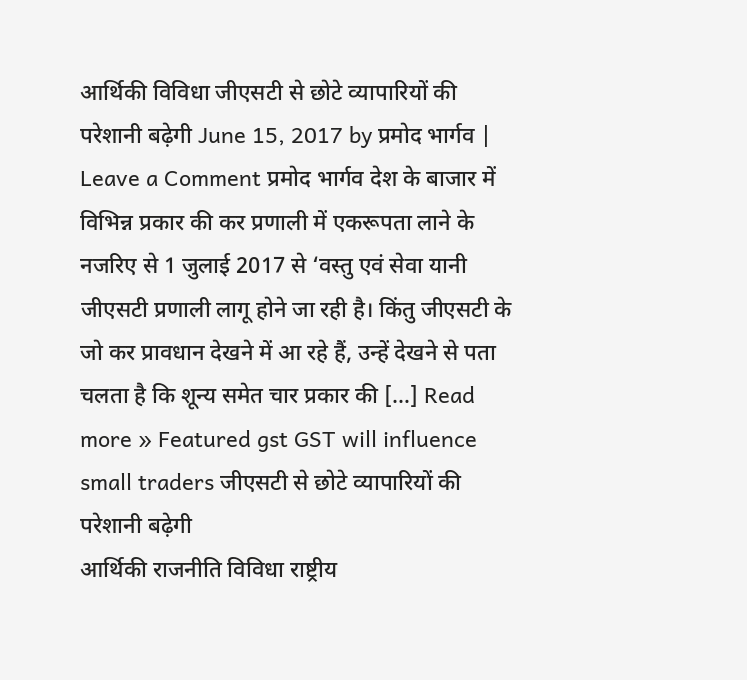आर्थिकी विविधा जीएसटी से छोटे व्यापारियों की परेशानी बढ़ेगी June 15, 2017 by प्रमोद भार्गव | Leave a Comment प्रमोद भार्गव देश के बाजार में विभिन्न प्रकार की कर प्रणाली में एकरूपता लाने के नजरिए से 1 जुलाई 2017 से ‘वस्तु एवं सेवा यानी जीएसटी प्रणाली लागू होने जा रही है। किंतु जीएसटी के जो कर प्रावधान देखने में आ रहे हैं, उन्हें देखने से पता चलता है कि शून्य समेत चार प्रकार की […] Read more » Featured gst GST will influence small traders जीएसटी से छोटे व्यापारियों की परेशानी बढ़ेगी
आर्थिकी राजनीति विविधा राष्ट्रीय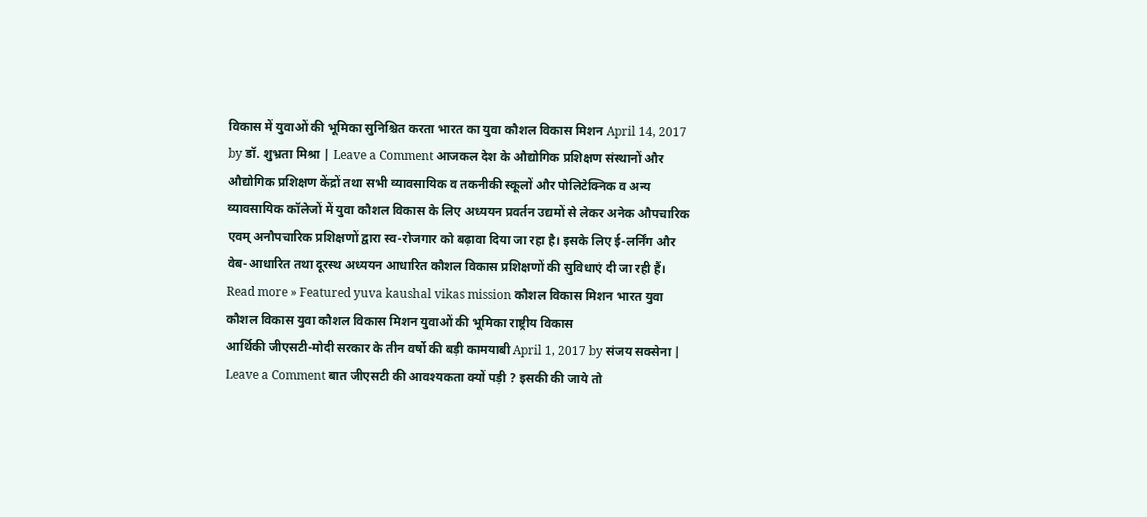विकास में युवाओं की भूमिका सुनिश्चित करता भारत का युवा कौशल विकास मिशन April 14, 2017 by डॉ. शुभ्रता मिश्रा | Leave a Comment आजकल देश के औद्योगिक प्रशिक्षण संस्थानों और औद्योगिक प्रशिक्षण केंद्रों तथा सभी व्यावसायिक व तकनीकी स्कूलों और पोलिटेक्निक व अन्य व्यावसायिक कॉलेजों में युवा कौशल विकास के लिए अध्ययन प्रवर्तन उद्यमों से लेकर अनेक औपचारिक एवम् अनौपचारिक प्रशिक्षणों द्वारा स्व-रोजगार को बढ़ावा दिया जा रहा है। इसके लिए ई-लर्निंग और वेब-आधारित तथा दूरस्थ अध्ययन आधारित कौशल विकास प्रशिक्षणों की सुविधाएं दी जा रही हैं। Read more » Featured yuva kaushal vikas mission कौशल विकास मिशन भारत युवा कौशल विकास युवा कौशल विकास मिशन युवाओं की भूमिका राष्ट्रीय विकास
आर्थिकी जीएसटी-मोदी सरकार के तीन वर्षो की बड़ी कामयाबी April 1, 2017 by संजय सक्सेना | Leave a Comment बात जीएसटी की आवश्यकता क्यों पड़ी ? इसकी की जाये तो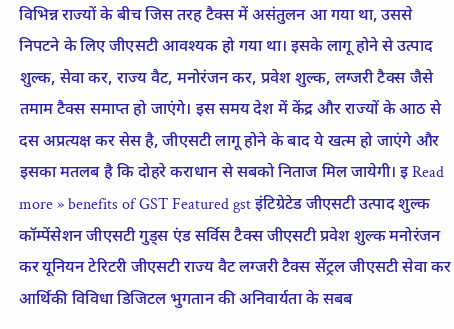विभिन्न राज्यों के बीच जिस तरह टैक्स में असंतुलन आ गया था, उससे निपटने के लिए जीएसटी आवश्यक हो गया था। इसके लागू होने से उत्पाद शुल्क, सेवा कर, राज्य वैट, मनोरंजन कर, प्रवेश शुल्क, लग्जरी टैक्स जैसे तमाम टैक्स समाप्त हो जाएंगे। इस समय देश में केंद्र और राज्यों के आठ से दस अप्रत्यक्ष कर सेस है, जीएसटी लागू होने के बाद ये खत्म हो जाएंगे और इसका मतलब है कि दोहरे कराधान से सबको निताज मिल जायेगी। इ Read more » benefits of GST Featured gst इंटिग्रेटेड जीएसटी उत्पाद शुल्क कॉम्पेंसेशन जीएसटी गुड्स एंड सर्विस टैक्स जीएसटी प्रवेश शुल्क मनोरंजन कर यूनियन टेरिटरी जीएसटी राज्य वैट लग्जरी टैक्स सेंट्रल जीएसटी सेवा कर
आर्थिकी विविधा डिजिटल भुगतान की अनिवार्यता के सबब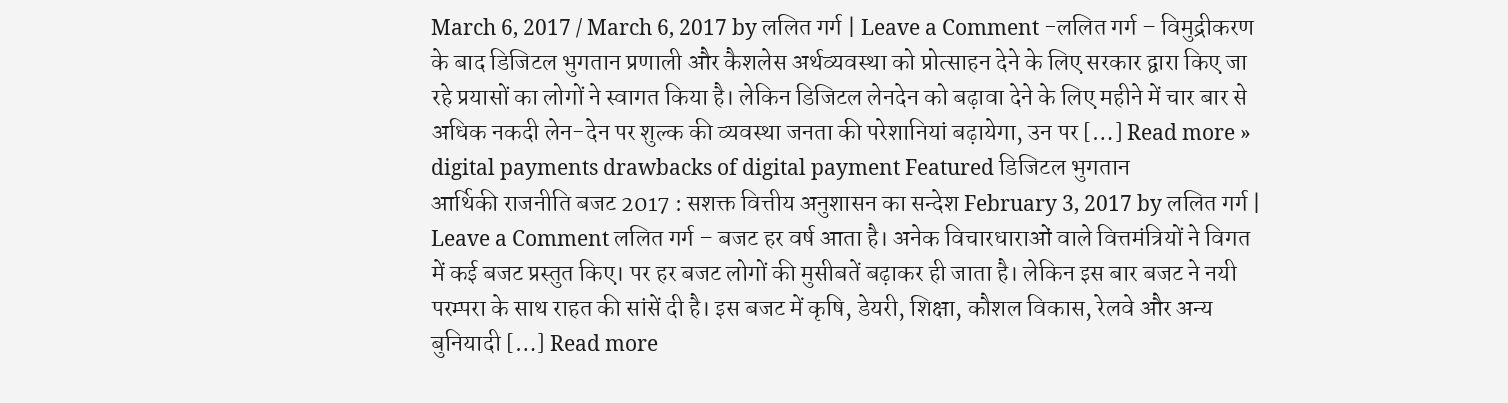March 6, 2017 / March 6, 2017 by ललित गर्ग | Leave a Comment -ललित गर्ग – विमुद्रीकरण के बाद डिजिटल भुगतान प्रणाली और कैशलेस अर्थव्यवस्था को प्रोत्साहन देने के लिए सरकार द्वारा किए जा रहे प्रयासों का लोगों ने स्वागत किया है। लेकिन डिजिटल लेनदेन को बढ़ावा देने के लिए महीने में चार बार से अधिक नकदी लेन-देन पर शुल्क की व्यवस्था जनता की परेशानियां बढ़ायेगा, उन पर […] Read more » digital payments drawbacks of digital payment Featured डिजिटल भुगतान
आर्थिकी राजनीति बजट 2017 : सशक्त वित्तीय अनुशासन का सन्देश February 3, 2017 by ललित गर्ग | Leave a Comment ललित गर्ग – बजट हर वर्ष आता है। अनेक विचारधाराओं वाले वित्तमंत्रियों ने विगत में कई बजट प्रस्तुत किए। पर हर बजट लोगों की मुसीबतें बढ़ाकर ही जाता है। लेकिन इस बार बजट ने नयी परम्परा के साथ राहत की सांसें दी है। इस बजट में कृषि, डेयरी, शिक्षा, कौशल विकास, रेलवे और अन्य बुनियादी […] Read more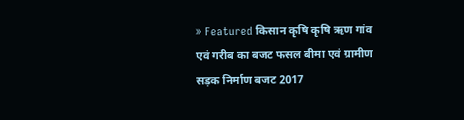» Featured किसान कृषि कृषि ऋण गांव एवं गरीब का बजट फसल बीमा एवं ग्रामीण सड़क निर्माण बजट 2017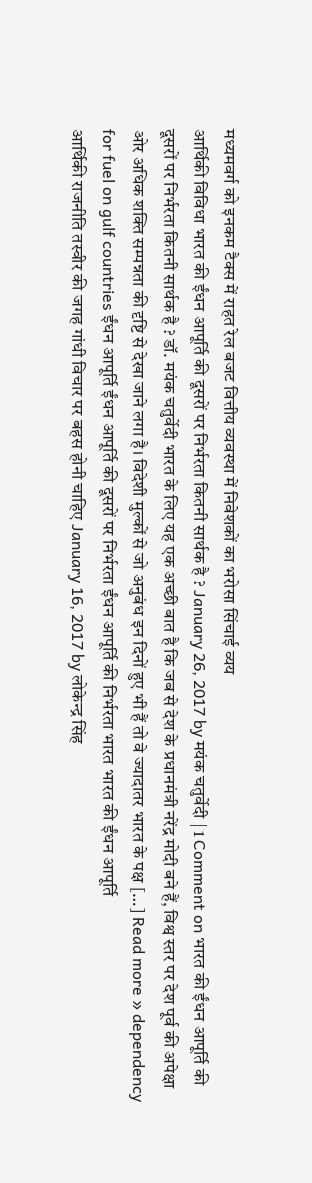मध्यमवर्ग को इनकम टैक्स में राहत रेल बजट वित्तीय व्यवस्था में निवेशकों का भरोसा सिंचाई व्यय
आर्थिकी विविधा भारत की ईंधन आपूर्ति की दूसरों पर निर्भरता कितनी सार्थक है ? January 26, 2017 by मयंक चतुर्वेदी | 1 Comment on भारत की ईंधन आपूर्ति की दूसरों पर निर्भरता कितनी सार्थक है ? डॉ. मयंक चतुर्वेदी भारत के लिए यह एक अच्छी बात है कि जब से देश के प्रधानमंत्री नरेंद्र मोदी बने हैं, विश्व स्तर पर देश पूर्व की अपेक्षा ओर अधिक शक्ति सम्पन्नता की दृष्टि से देखा जाने लगा है। विदेशी मुल्कों से जो अनुबंध इन दिनों हुए भी हैं तो वे ज्यादातर भारत के पक्ष […] Read more » dependency for fuel on gulf countries ईंधन आपूर्ति ईंधन आपूर्ति की दूसरों पर निर्भरता ईंधन आपूर्ति की निर्भरता भारत भारत की ईंधन आपूर्ति
आर्थिकी राजनीति तस्वीर की जगह गांधी विचार पर बहस होनी चाहिए January 16, 2017 by लोकेन्द्र सिंह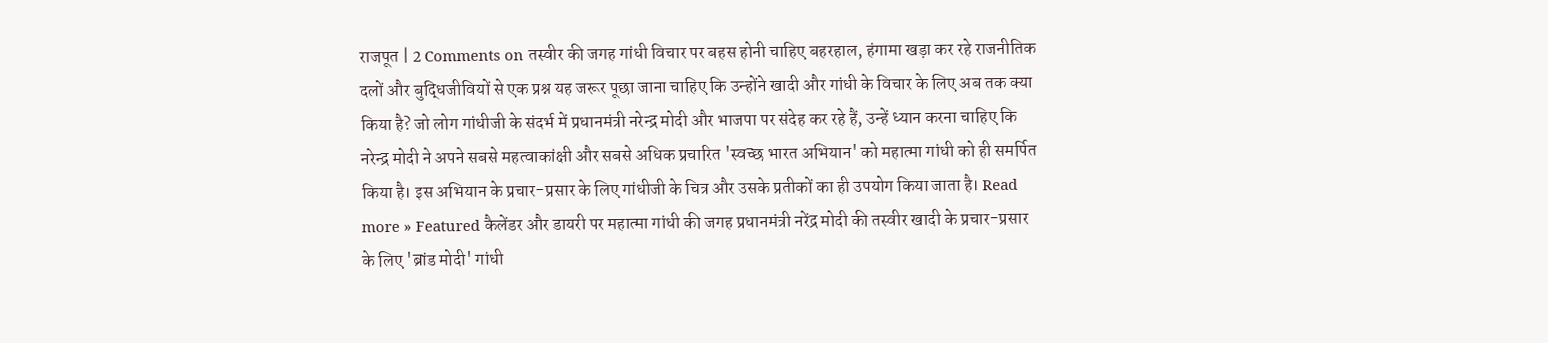राजपूत | 2 Comments on तस्वीर की जगह गांधी विचार पर बहस होनी चाहिए बहरहाल, हंगामा खड़ा कर रहे राजनीतिक दलों और बुद्धिजीवियों से एक प्रश्न यह जरूर पूछा जाना चाहिए कि उन्होंने खादी और गांधी के विचार के लिए अब तक क्या किया है? जो लोग गांधीजी के संदर्भ में प्रधानमंत्री नरेन्द्र मोदी और भाजपा पर संदेह कर रहे हैं, उन्हें ध्यान करना चाहिए कि नरेन्द्र मोदी ने अपने सबसे महत्वाकांक्षी और सबसे अधिक प्रचारित 'स्वच्छ भारत अभियान' को महात्मा गांधी को ही समर्पित किया है। इस अभियान के प्रचार-प्रसार के लिए गांधीजी के चित्र और उसके प्रतीकों का ही उपयोग किया जाता है। Read more » Featured कैलेंडर और डायरी पर महात्मा गांधी की जगह प्रधानमंत्री नरेंद्र मोदी की तस्वीर खादी के प्रचार-प्रसार के लिए 'ब्रांड मोदी' गांधी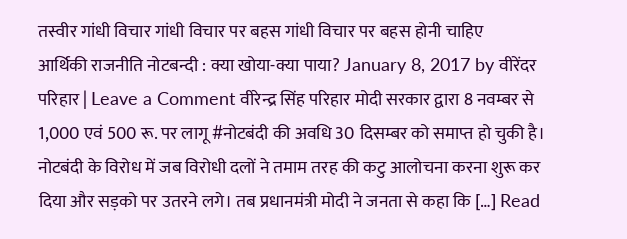तस्वीर गांधी विचार गांधी विचार पर बहस गांधी विचार पर बहस होनी चाहिए
आर्थिकी राजनीति नोटबन्दी : क्या खोया-क्या पाया? January 8, 2017 by वीरेंदर परिहार | Leave a Comment वीरेन्द्र सिंह परिहार मोदी सरकार द्वारा 8 नवम्बर से 1,000 एवं 500 रू. पर लागू #नोटबंदी की अवधि 30 दिसम्बर को समाप्त हो चुकी है। नोटबंदी के विरोध में जब विरोधी दलों ने तमाम तरह की कटु आलोचना करना शुरू कर दिया और सड़को पर उतरने लगे। तब प्रधानमंत्री मोदी ने जनता से कहा कि […] Read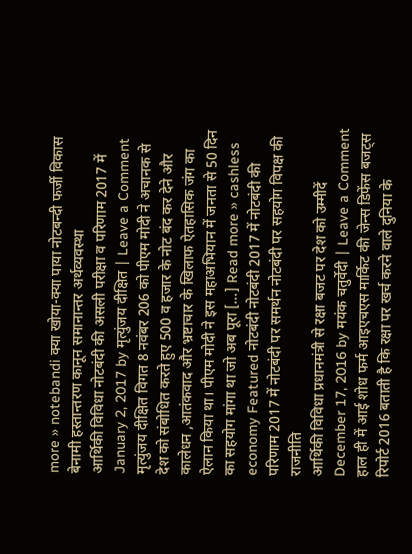more » notebandi क्या खोया-क्या पाया नोटबन्दी फर्जी विकास बेनामी हस्तान्तरण कानून समानान्तर अर्थव्यवस्था
आर्थिकी विविधा नोटबंदी की असली परीक्षा व परिणाम 2017 में January 2, 2017 by मृत्युंजय दीक्षित | Leave a Comment मृत्युंजय दीक्षित विगत 8 नवंबर 206 को पीएम मोदी ने अचानक से देश को संबोधित करते हुए 500 व हजार के नोट बंद कर देने और कालेधन ,आतंकवाद और भ्रष्टाचार के खिलाफ ऐतहासिक जंग का ऐलान किया था। पीएम मोदी ने इस महाअभियान में जनता से 50 दिन का सहयोग मांगा था जो अब पूरा […] Read more » cashless economy Featured नोटबंदी नोटबंदी 2017 में नोटबंदी की परिणाम 2017 में नोटबंदी पर समर्थन नोटबंदी पर सहयोग विपक्ष की राजनीति
आर्थिकी विविधा प्रधानमंत्री से रक्षा बजट पर देश को उम्मीदें December 17, 2016 by मयंक चतुर्वेदी | Leave a Comment हाल ही में आई शोध फर्म आइएचएस मार्किट की जेन्स डिफेंस बजट्स रिपोर्ट 2016 बताती है कि रक्षा पर खर्च करने वाले दुनिया के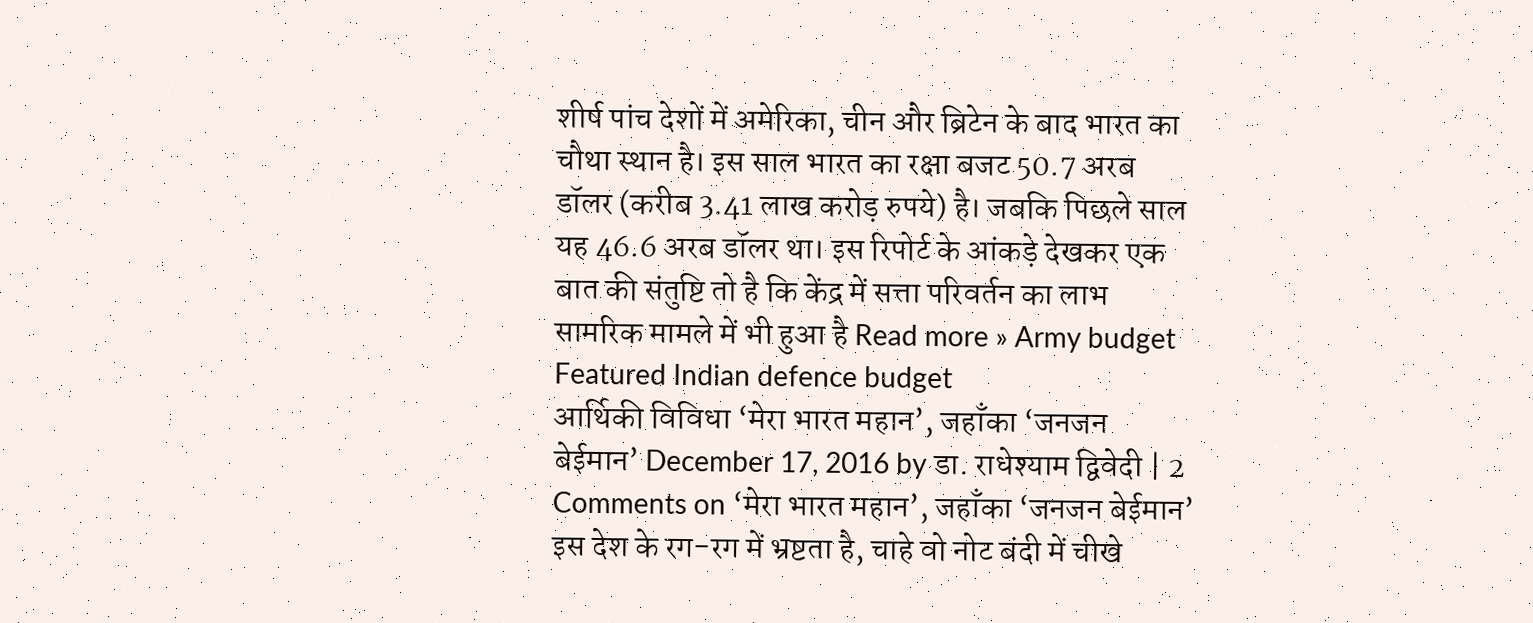शीर्ष पांच देशों में अमेरिका, चीन और ब्रिटेन के बाद भारत का चौथा स्थान है। इस साल भारत का रक्षा बजट 50.7 अरब डॉलर (करीब 3.41 लाख करोड़ रुपये) है। जबकि पिछले साल यह 46.6 अरब डॉलर था। इस रिपोर्ट के आंकड़े देखकर एक बात की संतुष्टि तो है कि केंद्र में सत्ता परिवर्तन का लाभ सामरिक मामले में भी हुआ है Read more » Army budget Featured Indian defence budget
आर्थिकी विविधा ‘मेरा भारत महान’, जहाँका ‘जनजन बेईमान’ December 17, 2016 by डा. राधेश्याम द्विवेदी | 2 Comments on ‘मेरा भारत महान’, जहाँका ‘जनजन बेईमान’ इस देश के रग-रग में भ्रष्टता है, चाहे वो नोट बंदी में चीखे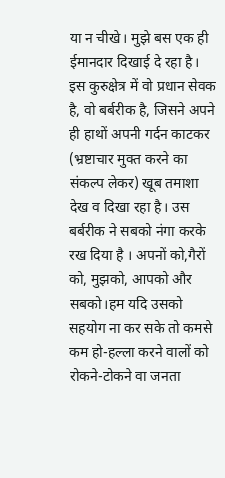या न चीखे। मुझे बस एक ही ईमानदार दिखाई दे रहा है। इस कुरुक्षेत्र में वो प्रधान सेवक है, वो बर्बरीक है, जिसने अपने ही हाथों अपनी गर्दन काटकर (भ्रष्टाचार मुक्त करने का संकल्प लेकर) खूब तमाशा देख व दिखा रहा है। उस बर्बरीक ने सबको नंगा करके रख दिया है । अपनों को,गैरों को, मुझको, आपको और सबको।हम यदि उसको सहयोग ना कर सके तो कमसे कम हो-हल्ला करने वालों को रोकने-टोकने वा जनता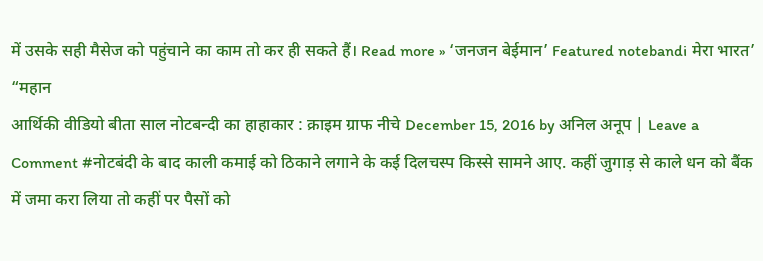में उसके सही मैसेज को पहुंचाने का काम तो कर ही सकते हैं। Read more » ‘जनजन बेईमान’ Featured notebandi मेरा भारत’ “महान
आर्थिकी वीडियो बीता साल नोटबन्दी का हाहाकार : क्राइम ग्राफ नीचे December 15, 2016 by अनिल अनूप | Leave a Comment #नोटबंदी के बाद काली कमाई को ठिकाने लगाने के कई दिलचस्प किस्से सामने आए. कहीं जुगाड़ से काले धन को बैंक में जमा करा लिया तो कहीं पर पैसों को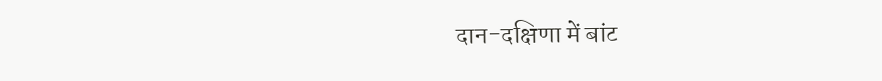दान-दक्षिणा में बांट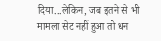दिया...लेकिन, जब इतने से भी मामला सेट नहीं हुआ तो धन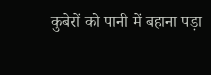कुबेरों को पानी में बहाना पड़ा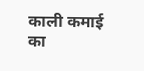काली कमाई का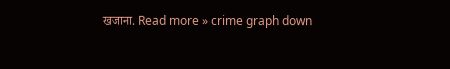खजाना. Read more » crime graph down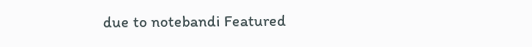due to notebandi Featured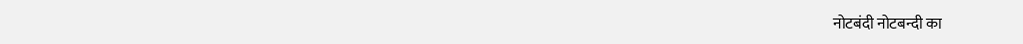नोटबंदी नोटबन्दी का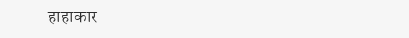हाहाकार